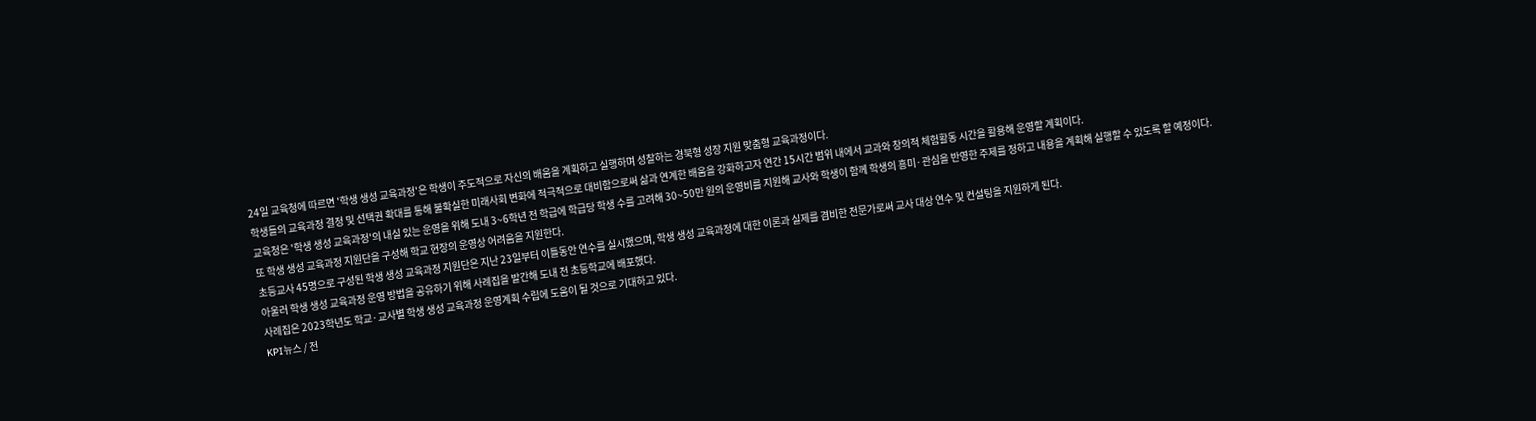24일 교육청에 따르면 '학생 생성 교육과정'은 학생이 주도적으로 자신의 배움을 계획하고 실행하며 성찰하는 경북형 성장 지원 맞춤형 교육과정이다.
학생들의 교육과정 결정 및 선택권 확대를 통해 불확실한 미래사회 변화에 적극적으로 대비함으로써 삶과 연계한 배움을 강화하고자 연간 15시간 범위 내에서 교과와 창의적 체험활동 시간을 활용해 운영할 계획이다.
교육청은 '학생 생성 교육과정'의 내실 있는 운영을 위해 도내 3~6학년 전 학급에 학급당 학생 수를 고려해 30~50만 원의 운영비를 지원해 교사와 학생이 함께 학생의 흥미·관심을 반영한 주제를 정하고 내용을 계획해 실행할 수 있도록 할 예정이다.
또 학생 생성 교육과정 지원단을 구성해 학교 현장의 운영상 어려움을 지원한다.
초등교사 45명으로 구성된 학생 생성 교육과정 지원단은 지난 23일부터 이틀동안 연수를 실시했으며, 학생 생성 교육과정에 대한 이론과 실제를 겸비한 전문가로써 교사 대상 연수 및 컨설팅을 지원하게 된다.
아울러 학생 생성 교육과정 운영 방법을 공유하기 위해 사례집을 발간해 도내 전 초등학교에 배포했다.
사례집은 2023학년도 학교·교사별 학생 생성 교육과정 운영계획 수립에 도움이 될 것으로 기대하고 있다.
KPI뉴스 / 전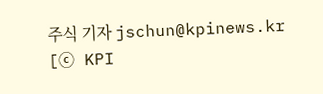주식 기자 jschun@kpinews.kr
[ⓒ KPI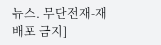뉴스. 무단전재-재배포 금지]